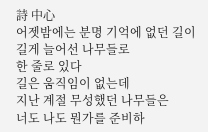詩 中心
어젯밤에는 분명 기억에 없던 길이
길게 늘어선 나무들로
한 줄로 있다
길은 움직임이 없는데
지난 계절 무성했던 나무들은
너도 나도 뭔가를 준비하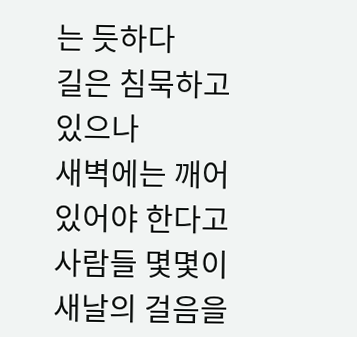는 듯하다
길은 침묵하고 있으나
새벽에는 깨어 있어야 한다고
사람들 몇몇이 새날의 걸음을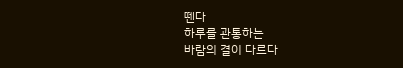뗀다
하루를 관통하는
바람의 결이 다르다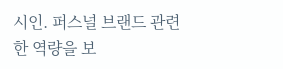시인. 퍼스널 브랜드 관련한 역량을 보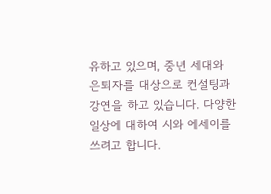유하고 있으며, 중년 세대와 은퇴자를 대상으로 컨설팅과 강연을 하고 있습니다. 다양한 일상에 대하여 시와 에세이를 쓰려고 합니다.